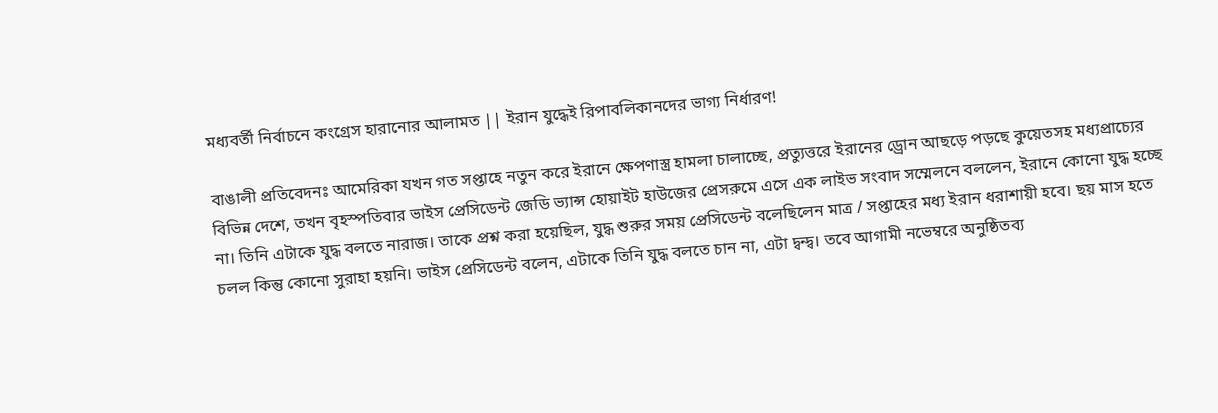মধ্যবর্তী নির্বাচনে কংগ্রেস হারানোর আলামত || ইরান যুদ্ধেই রিপাবলিকানদের ভাগ্য নির্ধারণ!

বাঙালী প্রতিবেদনঃ আমেরিকা যখন গত সপ্তাহে নতুন করে ইরানে ক্ষেপণাস্ত্র হামলা চালাচ্ছে, প্রত্যুত্তরে ইরানের ড্রোন আছড়ে পড়ছে কুয়েতসহ মধ্যপ্রাচ্যের বিভিন্ন দেশে, তখন বৃহস্পতিবার ভাইস প্রেসিডেন্ট জেডি ভ্যান্স হোয়াইট হাউজের প্রেসরুমে এসে এক লাইভ সংবাদ সম্মেলনে বললেন, ইরানে কোনো যুদ্ধ হচ্ছে না। তিনি এটাকে যুদ্ধ বলতে নারাজ। তাকে প্রশ্ন করা হয়েছিল, যুদ্ধ শুরুর সময় প্রেসিডেন্ট বলেছিলেন মাত্র / সপ্তাহের মধ্য ইরান ধরাশায়ী হবে। ছয় মাস হতে চলল কিন্তু কোনো সুরাহা হয়নি। ভাইস প্রেসিডেন্ট বলেন, এটাকে তিনি যুদ্ধ বলতে চান না, এটা দ্বন্দ্ব। তবে আগামী নভেম্বরে অনুষ্ঠিতব্য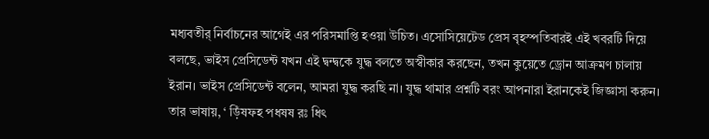মধ্যবতীর্ নির্বাচনের আগেই এর পরিসমাপ্তি হওয়া উচিত। এসোসিয়েটেড প্রেস বৃহস্পতিবারই এই খবরটি দিয়ে বলছে, ভাইস প্রেসিডেন্ট যখন এই দ্বন্দ্বকে যুদ্ধ বলতে অস্বীকার করছেন, তখন কুয়েতে ড্রোন আক্রমণ চালায় ইরান। ভাইস প্রেসিডেন্ট বলেন, আমরা যুদ্ধ করছি না। যুদ্ধ থামার প্রশ্নটি বরং আপনারা ইরানকেই জিজ্ঞাসা করুন। তার ভাষায়, ‘ ড়িঁষফহ পধষষ রঃ ধিৎ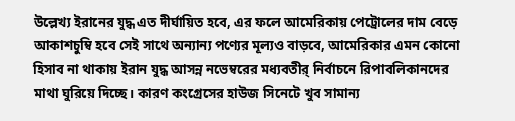উল্লেখ্য ইরানের যুদ্ধ এত দীর্ঘায়িত হবে, এর ফলে আমেরিকায় পেট্রোলের দাম বেড়ে আকাশচুম্বি হবে সেই সাথে অন্যান্য পণ্যের মূল্যও বাড়বে, আমেরিকার এমন কোনো হিসাব না থাকায় ইরান যুদ্ধ আসন্ন নভেম্বরের মধ্যবতীর্ নির্বাচনে রিপাবলিকানদের মাথা ঘুরিয়ে দিচ্ছে। কারণ কংগ্রেসের হাউজ সিনেটে খুব সামান্য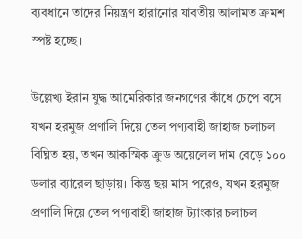ব্যবধানে তাদের নিয়ন্ত্রণ হারানোর যাবতীয় আলামত ক্রমশ স্পষ্ট হচ্ছে।

উল্লেখ্য ইরান যুদ্ধ আমেরিকার জনগণের কাঁধে চেপে বসে যখন হরমুজ প্রণালি দিয়ে তেল পণ্যবাহী জাহাজ চলাচল বিঘ্নিত হয়, তখন আকস্মিক ক্রুড অয়েলেল দাম বেড়ে ১০০ ডলার ব্যারেল ছাড়ায়। কিন্তু ছয় মাস পরেও, যখন হরমুজ প্রণালি দিয়ে তেল পণ্যবাহী জাহাজ ট্যাংকার চলাচল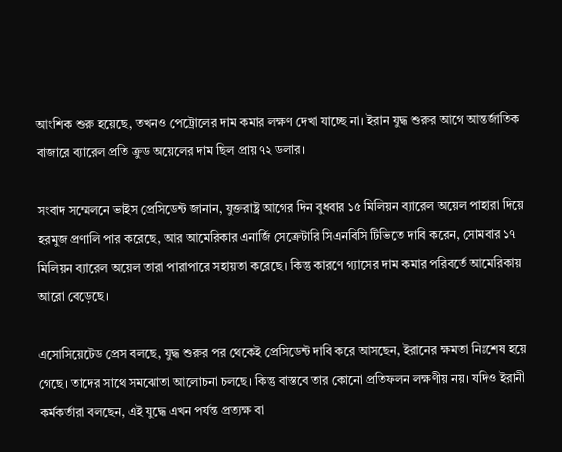আংশিক শুরু হয়েছে, তখনও পেট্রোলের দাম কমার লক্ষণ দেখা যাচ্ছে না। ইরান যুদ্ধ শুরুর আগে আন্তর্জাতিক বাজারে ব্যারেল প্রতি ক্রুড অয়েলের দাম ছিল প্রায় ৭২ ডলার।

সংবাদ সম্মেলনে ভাইস প্রেসিডেন্ট জানান, যুক্তরাষ্ট্র আগের দিন বুধবার ১৫ মিলিয়ন ব্যারেল অয়েল পাহারা দিয়ে হরমুজ প্রণালি পার করেছে, আর আমেরিকার এনার্জি সেক্রেটারি সিএনবিসি টিভিতে দাবি করেন, সোমবার ১৭ মিলিয়ন ব্যারেল অয়েল তারা পারাপারে সহায়তা করেছে। কিন্তু কারণে গ্যাসের দাম কমার পরিবর্তে আমেরিকায় আরো বেড়েছে।

এসোসিয়েটেড প্রেস বলছে, যুদ্ধ শুরুর পর থেকেই প্রেসিডেন্ট দাবি করে আসছেন, ইরানের ক্ষমতা নিঃশেষ হয়ে গেছে। তাদের সাথে সমঝোতা আলোচনা চলছে। কিন্তু বাস্তবে তার কোনো প্রতিফলন লক্ষণীয় নয়। যদিও ইরানী কর্মকর্তারা বলছেন, এই যুদ্ধে এখন পর্যন্ত প্রত্যক্ষ বা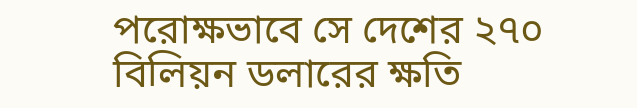পরোক্ষভাবে সে দেশের ২৭০ বিলিয়ন ডলারের ক্ষতি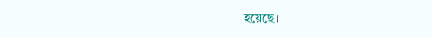হয়েছে।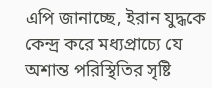এপি জানাচ্ছে, ইরান যুদ্ধকে কেন্দ্র করে মধ্যপ্রাচ্যে যে অশান্ত পরিস্থিতির সৃষ্টি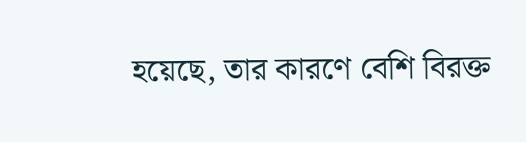হয়েছে, তার কারণে বেশি বিরক্ত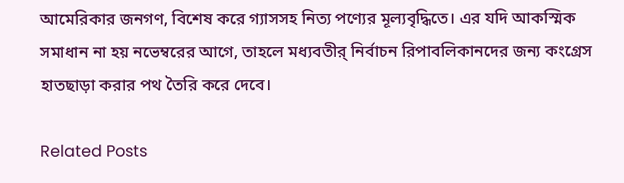আমেরিকার জনগণ, বিশেষ করে গ্যাসসহ নিত্য পণ্যের মূল্যবৃদ্ধিতে। এর যদি আকস্মিক সমাধান না হয় নভেম্বরের আগে, তাহলে মধ্যবতীর্ নির্বাচন রিপাবলিকানদের জন্য কংগ্রেস হাতছাড়া করার পথ তৈরি করে দেবে।

Related Posts